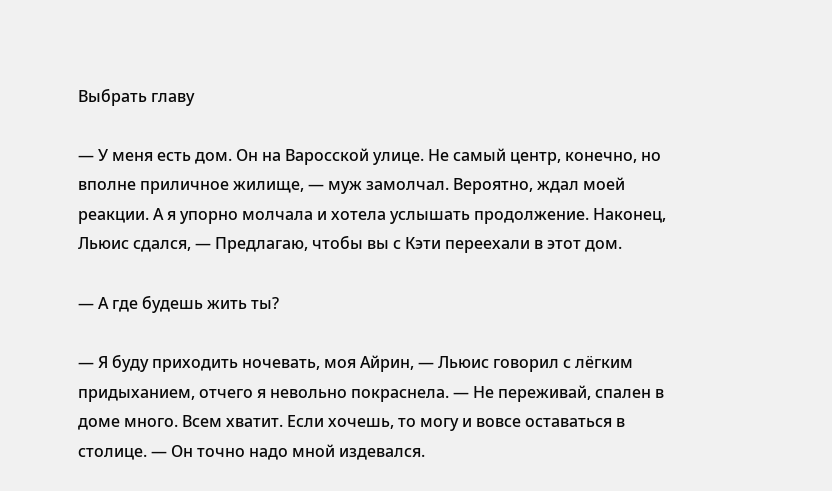Выбрать главу

— У меня есть дом. Он на Варосской улице. Не самый центр, конечно, но вполне приличное жилище, — муж замолчал. Вероятно, ждал моей реакции. А я упорно молчала и хотела услышать продолжение. Наконец, Льюис сдался, — Предлагаю, чтобы вы с Кэти переехали в этот дом.

— А где будешь жить ты?

— Я буду приходить ночевать, моя Айрин, — Льюис говорил с лёгким придыханием, отчего я невольно покраснела. — Не переживай, спален в доме много. Всем хватит. Если хочешь, то могу и вовсе оставаться в столице. — Он точно надо мной издевался.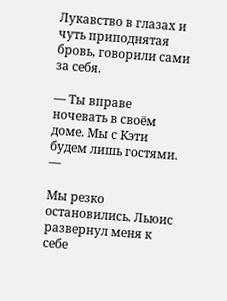Лукавство в глазах и чуть приподнятая бровь, говорили сами за себя.

— Ты вправе ночевать в своём доме. Мы с Кэти будем лишь гостями. —

Мы резко остановились. Льюис развернул меня к себе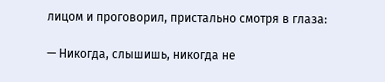лицом и проговорил, пристально смотря в глаза:

— Никогда, слышишь, никогда не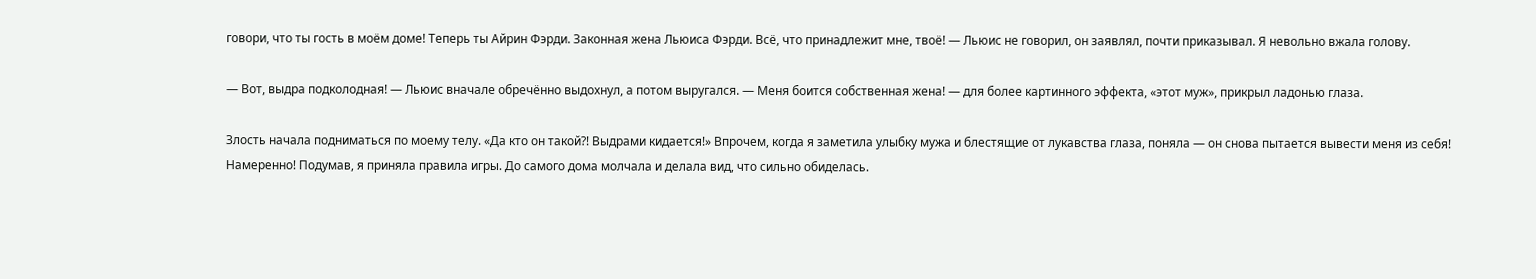говори, что ты гость в моём доме! Теперь ты Айрин Фэрди. Законная жена Льюиса Фэрди. Всё, что принадлежит мне, твоё! — Льюис не говорил, он заявлял, почти приказывал. Я невольно вжала голову.

— Вот, выдра подколодная! — Льюис вначале обречённо выдохнул, а потом выругался. — Меня боится собственная жена! — для более картинного эффекта, «этот муж», прикрыл ладонью глаза.

Злость начала подниматься по моему телу. «Да кто он такой?! Выдрами кидается!» Впрочем, когда я заметила улыбку мужа и блестящие от лукавства глаза, поняла — он снова пытается вывести меня из себя! Намеренно! Подумав, я приняла правила игры. До самого дома молчала и делала вид, что сильно обиделась.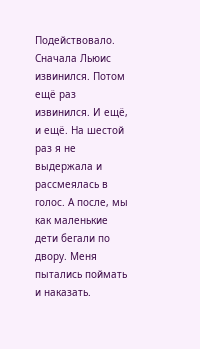Подействовало. Сначала Льюис извинился. Потом ещё раз извинился. И ещё, и ещё. На шестой раз я не выдержала и рассмеялась в голос. А после, мы как маленькие дети бегали по двору. Меня пытались поймать и наказать.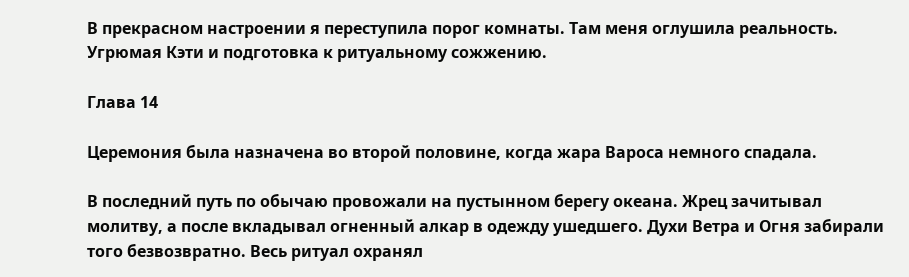В прекрасном настроении я переступила порог комнаты. Там меня оглушила реальность. Угрюмая Кэти и подготовка к ритуальному сожжению.

Глава 14

Церемония была назначена во второй половине, когда жара Вароса немного спадала.

В последний путь по обычаю провожали на пустынном берегу океана. Жрец зачитывал молитву, а после вкладывал огненный алкар в одежду ушедшего. Духи Ветра и Огня забирали того безвозвратно. Весь ритуал охранял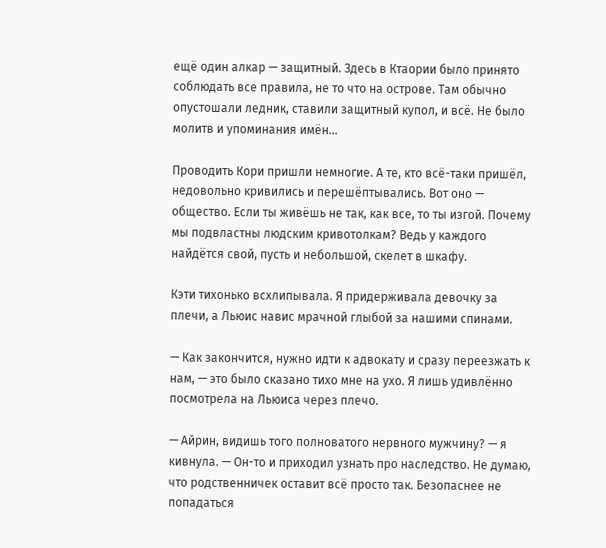ещё один алкар — защитный. Здесь в Ктаории было принято соблюдать все правила, не то что на острове. Там обычно опустошали ледник, ставили защитный купол, и всё. Не было молитв и упоминания имён…

Проводить Кори пришли немногие. А те, кто всё-таки пришёл, недовольно кривились и перешёптывались. Вот оно — общество. Если ты живёшь не так, как все, то ты изгой. Почему мы подвластны людским кривотолкам? Ведь у каждого найдётся свой, пусть и небольшой, скелет в шкафу.

Кэти тихонько всхлипывала. Я придерживала девочку за плечи, а Льюис навис мрачной глыбой за нашими спинами.

— Как закончится, нужно идти к адвокату и сразу переезжать к нам, — это было сказано тихо мне на ухо. Я лишь удивлённо посмотрела на Льюиса через плечо.

— Айрин, видишь того полноватого нервного мужчину? — я кивнула. — Он-то и приходил узнать про наследство. Не думаю, что родственничек оставит всё просто так. Безопаснее не попадаться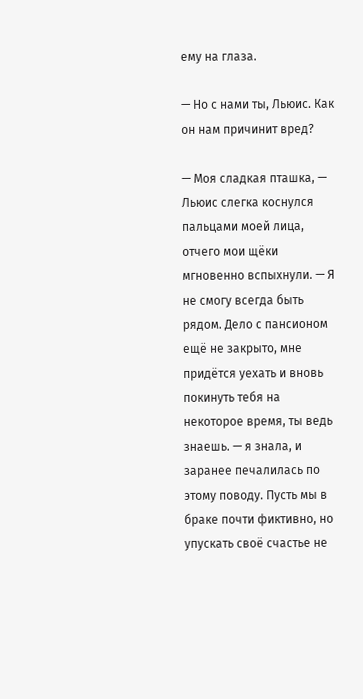ему на глаза.

— Но с нами ты, Льюис. Как он нам причинит вред?

— Моя сладкая пташка, — Льюис слегка коснулся пальцами моей лица, отчего мои щёки мгновенно вспыхнули. — Я не смогу всегда быть рядом. Дело с пансионом ещё не закрыто, мне придётся уехать и вновь покинуть тебя на некоторое время, ты ведь знаешь. — я знала, и заранее печалилась по этому поводу. Пусть мы в браке почти фиктивно, но упускать своё счастье не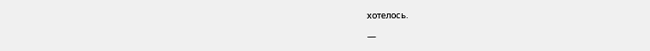хотелось.

—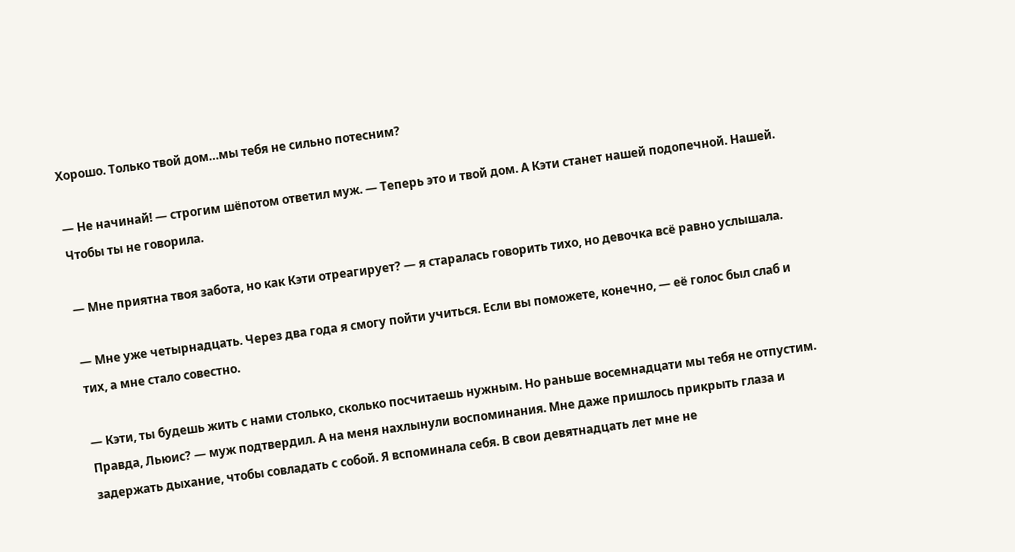Хорошо. Только твой дом…мы тебя не сильно потесним?

— Не начинай! — строгим шёпотом ответил муж. — Теперь это и твой дом. А Кэти станет нашей подопечной. Нашей. Чтобы ты не говорила.

— Мне приятна твоя забота, но как Кэти отреагирует? — я старалась говорить тихо, но девочка всё равно услышала.

— Мне уже четырнадцать. Через два года я смогу пойти учиться. Если вы поможете, конечно, — её голос был слаб и тих, а мне стало совестно.

— Кэти, ты будешь жить с нами столько, сколько посчитаешь нужным. Но раньше восемнадцати мы тебя не отпустим. Правда, Льюис? — муж подтвердил. А на меня нахлынули воспоминания. Мне даже пришлось прикрыть глаза и задержать дыхание, чтобы совладать с собой. Я вспоминала себя. В свои девятнадцать лет мне не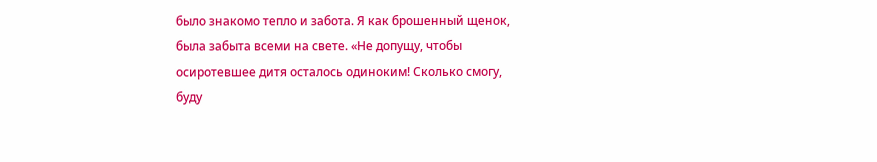было знакомо тепло и забота. Я как брошенный щенок, была забыта всеми на свете. «Не допущу, чтобы осиротевшее дитя осталось одиноким! Сколько смогу, буду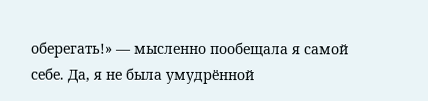оберегать!» — мысленно пообещала я самой себе. Да, я не была умудрённой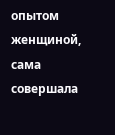опытом женщиной, сама совершала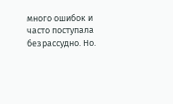много ошибок и часто поступала безрассудно. Но.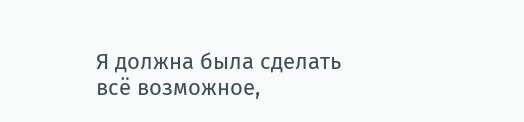Я должна была сделать всё возможное,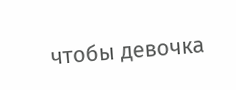чтобы девочка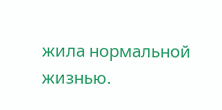жила нормальной жизнью.